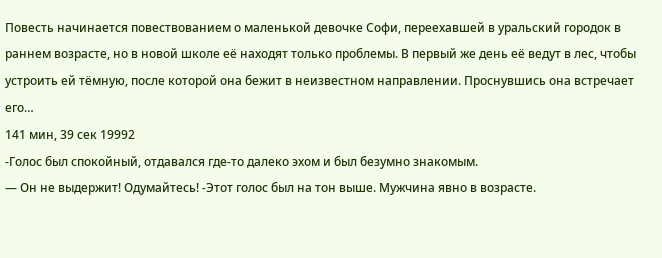Повесть начинается повествованием о маленькой девочке Софи, переехавшей в уральский городок в раннем возрасте, но в новой школе её находят только проблемы. В первый же день её ведут в лес, чтобы устроить ей тёмную, после которой она бежит в неизвестном направлении. Проснувшись она встречает его…
141 мин, 39 сек 19992
-Голос был спокойный, отдавался где-то далеко эхом и был безумно знакомым.
— Он не выдержит! Одумайтесь! -Этот голос был на тон выше. Мужчина явно в возрасте.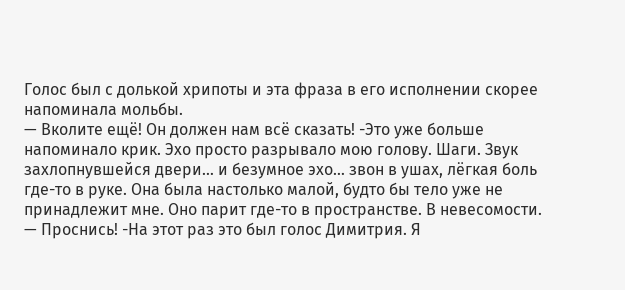Голос был с долькой хрипоты и эта фраза в его исполнении скорее напоминала мольбы.
— Вколите ещё! Он должен нам всё сказать! -Это уже больше напоминало крик. Эхо просто разрывало мою голову. Шаги. Звук захлопнувшейся двери… и безумное эхо… звон в ушах, лёгкая боль где-то в руке. Она была настолько малой, будто бы тело уже не принадлежит мне. Оно парит где-то в пространстве. В невесомости.
— Проснись! -На этот раз это был голос Димитрия. Я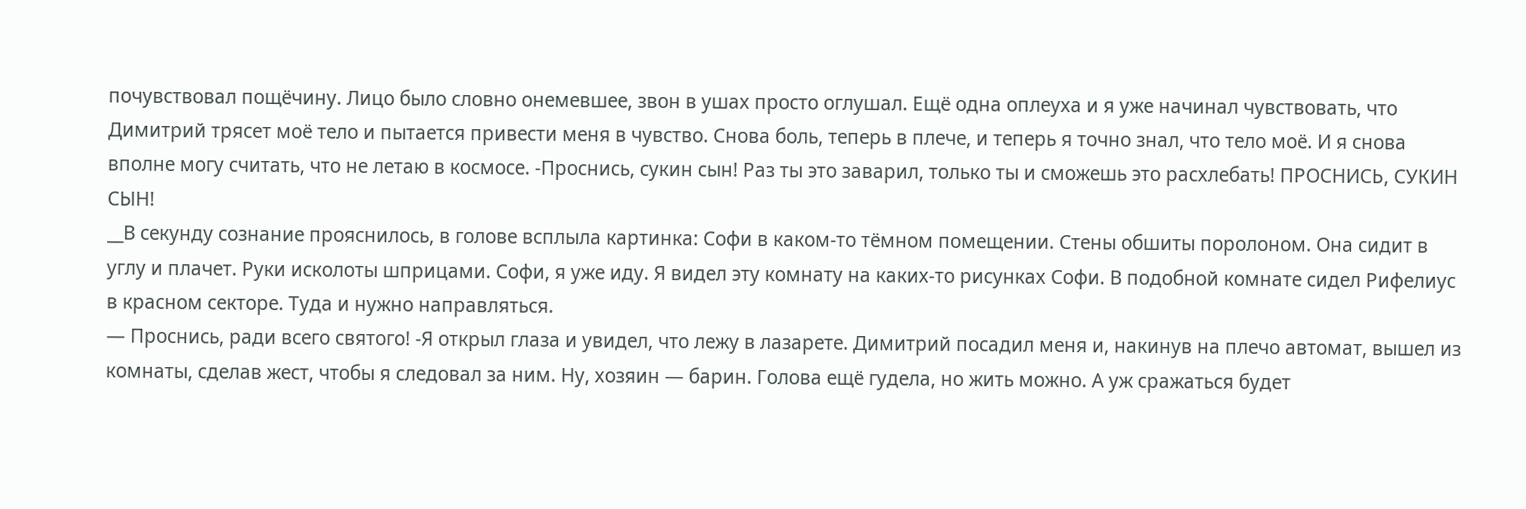почувствовал пощёчину. Лицо было словно онемевшее, звон в ушах просто оглушал. Ещё одна оплеуха и я уже начинал чувствовать, что Димитрий трясет моё тело и пытается привести меня в чувство. Снова боль, теперь в плече, и теперь я точно знал, что тело моё. И я снова вполне могу считать, что не летаю в космосе. -Проснись, сукин сын! Раз ты это заварил, только ты и сможешь это расхлебать! ПРОСНИСЬ, СУКИН СЫН!
__В секунду сознание прояснилось, в голове всплыла картинка: Софи в каком-то тёмном помещении. Стены обшиты поролоном. Она сидит в углу и плачет. Руки исколоты шприцами. Софи, я уже иду. Я видел эту комнату на каких-то рисунках Софи. В подобной комнате сидел Рифелиус в красном секторе. Туда и нужно направляться.
— Проснись, ради всего святого! -Я открыл глаза и увидел, что лежу в лазарете. Димитрий посадил меня и, накинув на плечо автомат, вышел из комнаты, сделав жест, чтобы я следовал за ним. Ну, хозяин — барин. Голова ещё гудела, но жить можно. А уж сражаться будет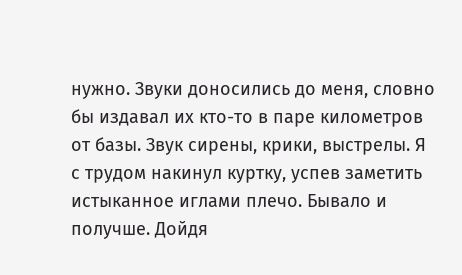нужно. Звуки доносились до меня, словно бы издавал их кто-то в паре километров от базы. Звук сирены, крики, выстрелы. Я с трудом накинул куртку, успев заметить истыканное иглами плечо. Бывало и получше. Дойдя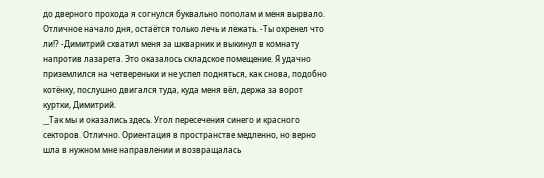до дверного прохода я согнулся буквально пополам и меня вырвало. Отличное начало дня, остаётся только лечь и лежать. -Ты охренел что ли!? -Димитрий схватил меня за шкварник и выкинул в комнату напротив лазарета. Это оказалось складское помещение. Я удачно приземлился на четвереньки и не успел подняться, как снова, подобно котёнку, послушно двигался туда, куда меня вёл, держа за ворот куртки, Димитрий.
__Так мы и оказались здесь. Угол пересечения синего и красного секторов. Отлично. Ориентация в пространстве медленно, но верно шла в нужном мне направлении и возвращалась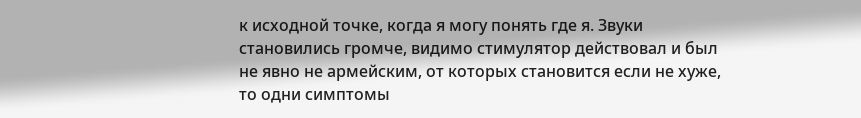к исходной точке, когда я могу понять где я. Звуки становились громче, видимо стимулятор действовал и был не явно не армейским, от которых становится если не хуже, то одни симптомы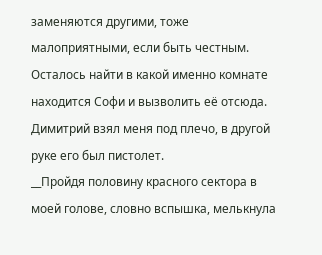заменяются другими, тоже малоприятными, если быть честным. Осталось найти в какой именно комнате находится Софи и вызволить её отсюда. Димитрий взял меня под плечо, в другой руке его был пистолет.
__Пройдя половину красного сектора в моей голове, словно вспышка, мелькнула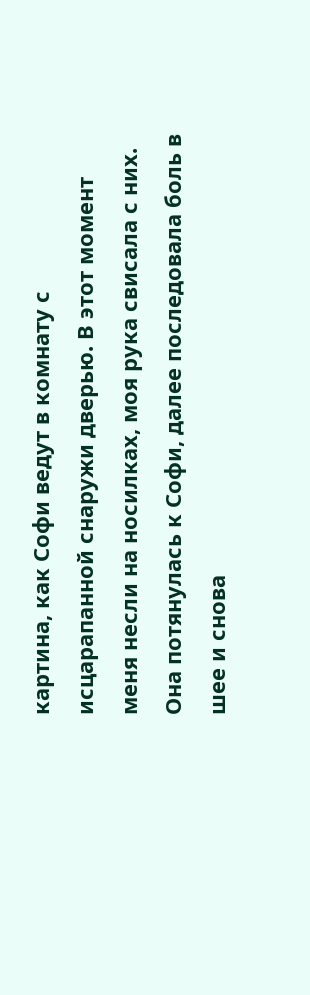картина, как Софи ведут в комнату с исцарапанной снаружи дверью. В этот момент меня несли на носилках, моя рука свисала с них. Она потянулась к Софи, далее последовала боль в шее и снова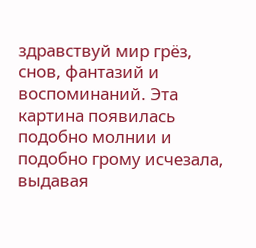здравствуй мир грёз, снов, фантазий и воспоминаний. Эта картина появилась подобно молнии и подобно грому исчезала, выдавая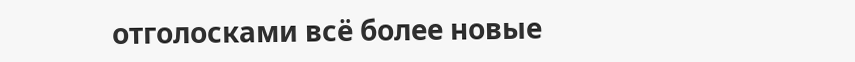отголосками всё более новые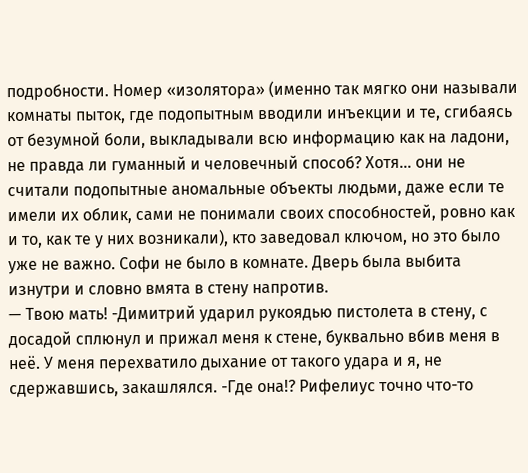подробности. Номер «изолятора» (именно так мягко они называли комнаты пыток, где подопытным вводили инъекции и те, сгибаясь от безумной боли, выкладывали всю информацию как на ладони, не правда ли гуманный и человечный способ? Хотя… они не считали подопытные аномальные объекты людьми, даже если те имели их облик, сами не понимали своих способностей, ровно как и то, как те у них возникали), кто заведовал ключом, но это было уже не важно. Софи не было в комнате. Дверь была выбита изнутри и словно вмята в стену напротив.
— Твою мать! -Димитрий ударил рукоядью пистолета в стену, с досадой сплюнул и прижал меня к стене, буквально вбив меня в неё. У меня перехватило дыхание от такого удара и я, не сдержавшись, закашлялся. -Где она!? Рифелиус точно что-то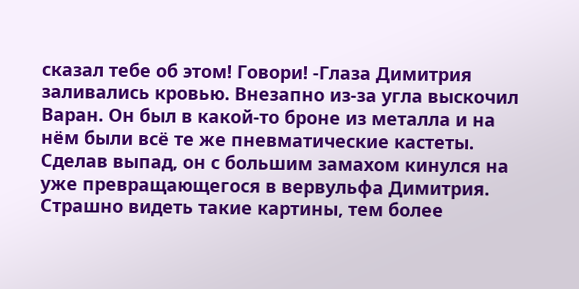сказал тебе об этом! Говори! -Глаза Димитрия заливались кровью. Внезапно из-за угла выскочил Варан. Он был в какой-то броне из металла и на нём были всё те же пневматические кастеты. Сделав выпад, он с большим замахом кинулся на уже превращающегося в вервульфа Димитрия. Страшно видеть такие картины, тем более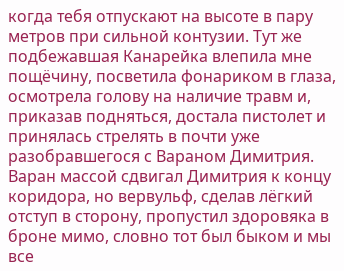когда тебя отпускают на высоте в пару метров при сильной контузии. Тут же подбежавшая Канарейка влепила мне пощёчину, посветила фонариком в глаза, осмотрела голову на наличие травм и, приказав подняться, достала пистолет и принялась стрелять в почти уже разобравшегося с Вараном Димитрия. Варан массой сдвигал Димитрия к концу коридора, но вервульф, сделав лёгкий отступ в сторону, пропустил здоровяка в броне мимо, словно тот был быком и мы все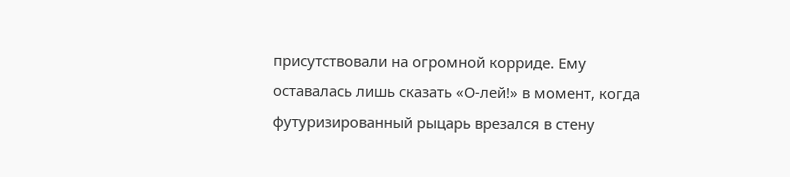присутствовали на огромной корриде. Ему оставалась лишь сказать «О-лей!» в момент, когда футуризированный рыцарь врезался в стену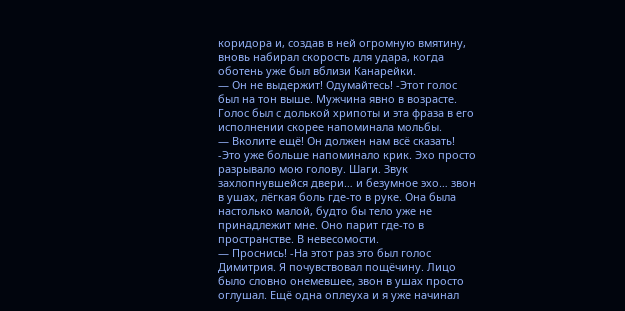коридора и, создав в ней огромную вмятину, вновь набирал скорость для удара, когда оботень уже был вблизи Канарейки.
— Он не выдержит! Одумайтесь! -Этот голос был на тон выше. Мужчина явно в возрасте. Голос был с долькой хрипоты и эта фраза в его исполнении скорее напоминала мольбы.
— Вколите ещё! Он должен нам всё сказать! -Это уже больше напоминало крик. Эхо просто разрывало мою голову. Шаги. Звук захлопнувшейся двери… и безумное эхо… звон в ушах, лёгкая боль где-то в руке. Она была настолько малой, будто бы тело уже не принадлежит мне. Оно парит где-то в пространстве. В невесомости.
— Проснись! -На этот раз это был голос Димитрия. Я почувствовал пощёчину. Лицо было словно онемевшее, звон в ушах просто оглушал. Ещё одна оплеуха и я уже начинал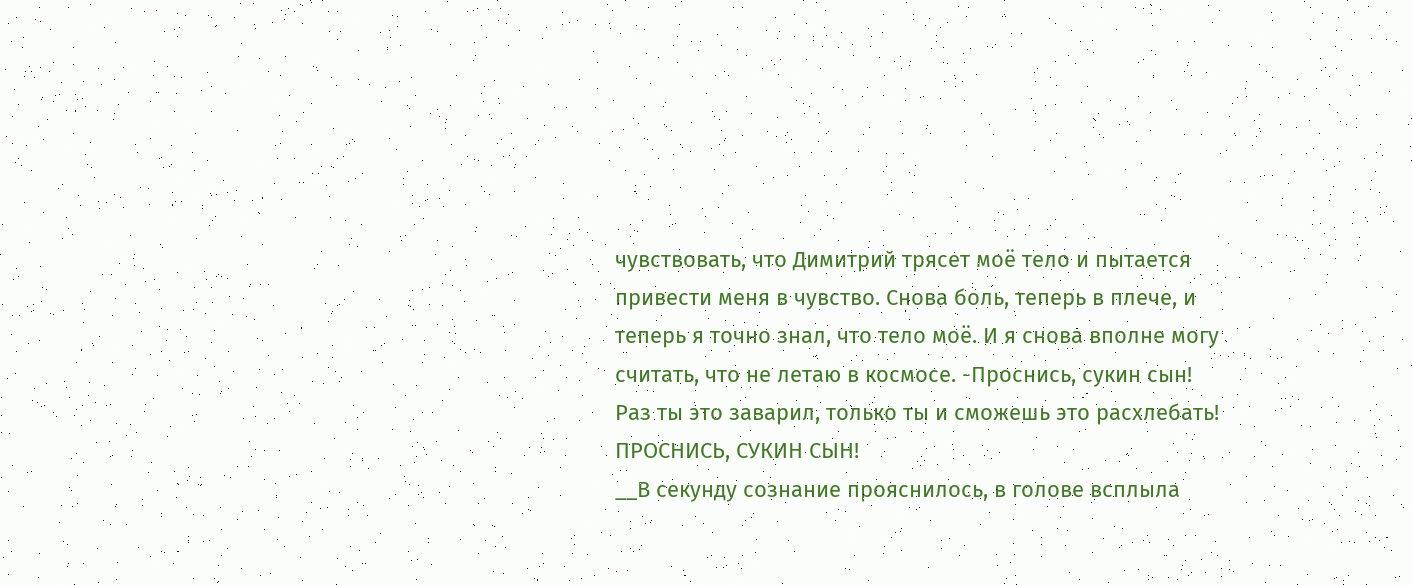чувствовать, что Димитрий трясет моё тело и пытается привести меня в чувство. Снова боль, теперь в плече, и теперь я точно знал, что тело моё. И я снова вполне могу считать, что не летаю в космосе. -Проснись, сукин сын! Раз ты это заварил, только ты и сможешь это расхлебать! ПРОСНИСЬ, СУКИН СЫН!
__В секунду сознание прояснилось, в голове всплыла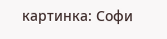картинка: Софи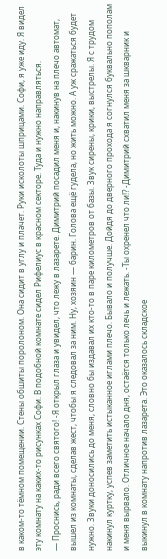в каком-то тёмном помещении. Стены обшиты поролоном. Она сидит в углу и плачет. Руки исколоты шприцами. Софи, я уже иду. Я видел эту комнату на каких-то рисунках Софи. В подобной комнате сидел Рифелиус в красном секторе. Туда и нужно направляться.
— Проснись, ради всего святого! -Я открыл глаза и увидел, что лежу в лазарете. Димитрий посадил меня и, накинув на плечо автомат, вышел из комнаты, сделав жест, чтобы я следовал за ним. Ну, хозяин — барин. Голова ещё гудела, но жить можно. А уж сражаться будет нужно. Звуки доносились до меня, словно бы издавал их кто-то в паре километров от базы. Звук сирены, крики, выстрелы. Я с трудом накинул куртку, успев заметить истыканное иглами плечо. Бывало и получше. Дойдя до дверного прохода я согнулся буквально пополам и меня вырвало. Отличное начало дня, остаётся только лечь и лежать. -Ты охренел что ли!? -Димитрий схватил меня за шкварник и выкинул в комнату напротив лазарета. Это оказалось складское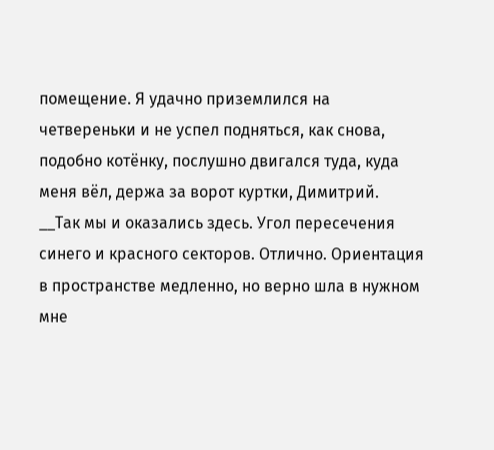помещение. Я удачно приземлился на четвереньки и не успел подняться, как снова, подобно котёнку, послушно двигался туда, куда меня вёл, держа за ворот куртки, Димитрий.
__Так мы и оказались здесь. Угол пересечения синего и красного секторов. Отлично. Ориентация в пространстве медленно, но верно шла в нужном мне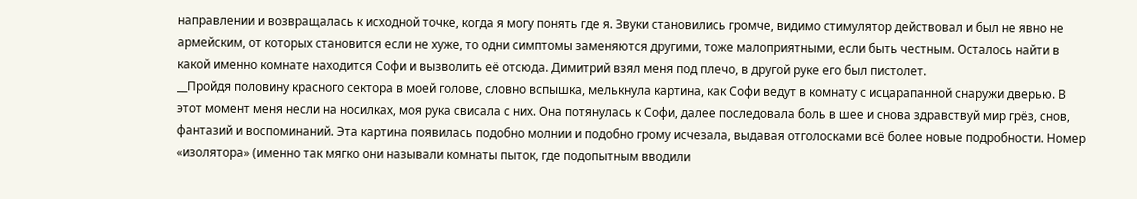направлении и возвращалась к исходной точке, когда я могу понять где я. Звуки становились громче, видимо стимулятор действовал и был не явно не армейским, от которых становится если не хуже, то одни симптомы заменяются другими, тоже малоприятными, если быть честным. Осталось найти в какой именно комнате находится Софи и вызволить её отсюда. Димитрий взял меня под плечо, в другой руке его был пистолет.
__Пройдя половину красного сектора в моей голове, словно вспышка, мелькнула картина, как Софи ведут в комнату с исцарапанной снаружи дверью. В этот момент меня несли на носилках, моя рука свисала с них. Она потянулась к Софи, далее последовала боль в шее и снова здравствуй мир грёз, снов, фантазий и воспоминаний. Эта картина появилась подобно молнии и подобно грому исчезала, выдавая отголосками всё более новые подробности. Номер «изолятора» (именно так мягко они называли комнаты пыток, где подопытным вводили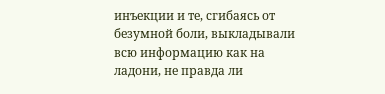инъекции и те, сгибаясь от безумной боли, выкладывали всю информацию как на ладони, не правда ли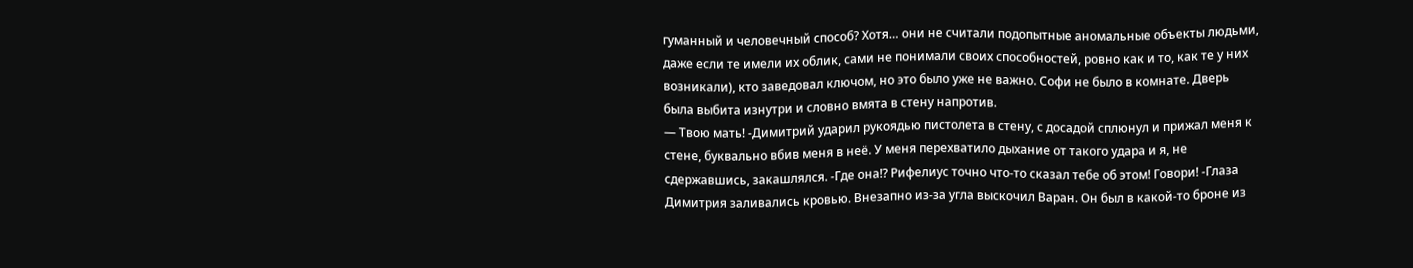гуманный и человечный способ? Хотя… они не считали подопытные аномальные объекты людьми, даже если те имели их облик, сами не понимали своих способностей, ровно как и то, как те у них возникали), кто заведовал ключом, но это было уже не важно. Софи не было в комнате. Дверь была выбита изнутри и словно вмята в стену напротив.
— Твою мать! -Димитрий ударил рукоядью пистолета в стену, с досадой сплюнул и прижал меня к стене, буквально вбив меня в неё. У меня перехватило дыхание от такого удара и я, не сдержавшись, закашлялся. -Где она!? Рифелиус точно что-то сказал тебе об этом! Говори! -Глаза Димитрия заливались кровью. Внезапно из-за угла выскочил Варан. Он был в какой-то броне из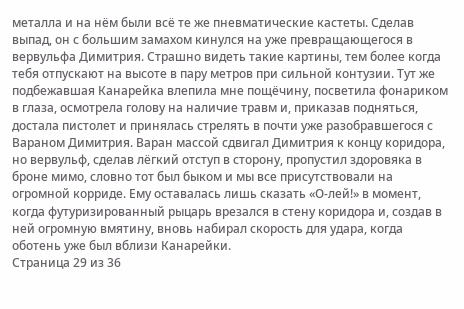металла и на нём были всё те же пневматические кастеты. Сделав выпад, он с большим замахом кинулся на уже превращающегося в вервульфа Димитрия. Страшно видеть такие картины, тем более когда тебя отпускают на высоте в пару метров при сильной контузии. Тут же подбежавшая Канарейка влепила мне пощёчину, посветила фонариком в глаза, осмотрела голову на наличие травм и, приказав подняться, достала пистолет и принялась стрелять в почти уже разобравшегося с Вараном Димитрия. Варан массой сдвигал Димитрия к концу коридора, но вервульф, сделав лёгкий отступ в сторону, пропустил здоровяка в броне мимо, словно тот был быком и мы все присутствовали на огромной корриде. Ему оставалась лишь сказать «О-лей!» в момент, когда футуризированный рыцарь врезался в стену коридора и, создав в ней огромную вмятину, вновь набирал скорость для удара, когда оботень уже был вблизи Канарейки.
Страница 29 из 36